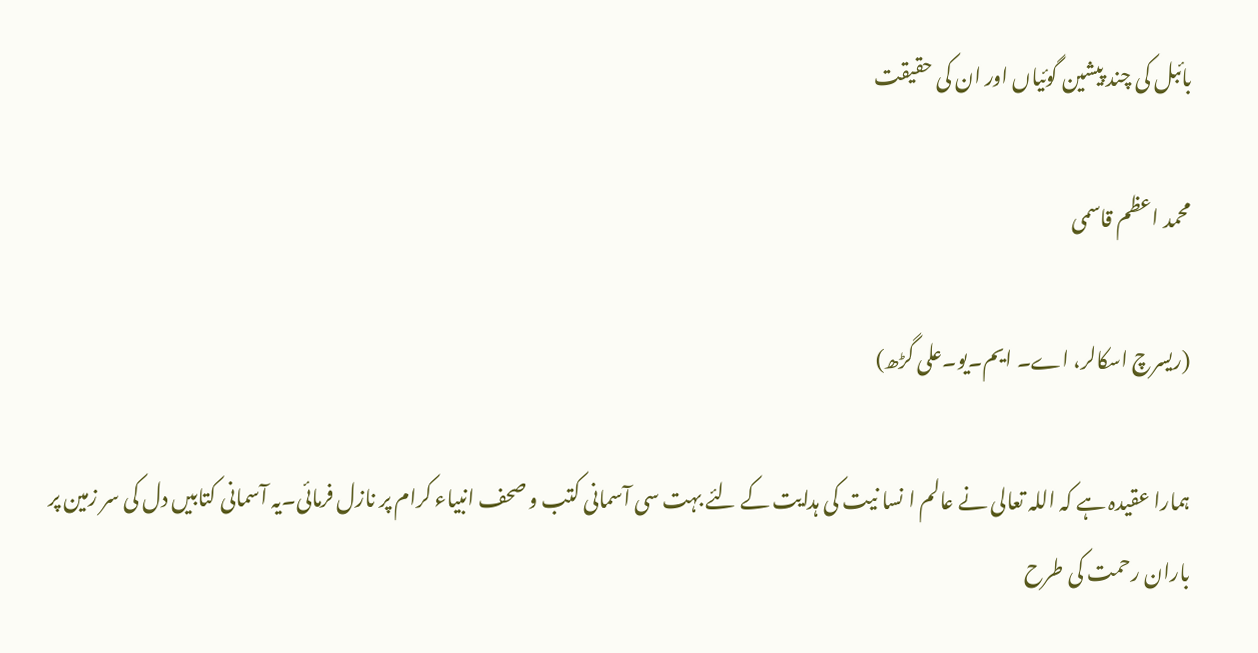بائبل کی چند پیشین گوئیاں اور ان کی حقیقت

محمد اعظم قاسمی

(ریسرچ اسکالر، اے۔ ایم۔یو۔علی گڑھ)

ہمارا عقیدہ ہے کہ اللہ تعالی نے عالم ا نسا نیت کی ہدایت کے لئے بہت سی آسمانی کتب و صحف انبیاء کرام پر نازل فرمائی۔یہ آسمانی کتابیں دل کی سر زمین پر باران رحمت کی طرح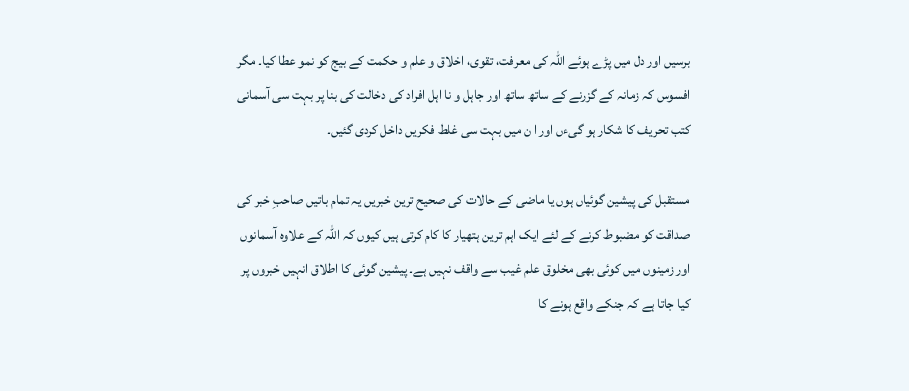برسیں اور دل میں پڑے ہوئے اللہ کی معرفت، تقوی، اخلاق و علم و حکمت کے بیج کو نمو عطا کیا۔ مگر افسوس کہ زمانہ کے گزرنے کے ساتھ ساتھ اور جاہل و نا اہل افراد کی دخالت کی بنا پر بہت سی آسمانی کتب تحریف کا شکار ہو گیءں اور ا ن میں بہت سی غلط فکریں داخل کردی گئیں۔

مستقبل کی پیشین گوئیاں ہوں یا ماضی کے حالات کی صحیح ترین خبریں یہ تمام باتیں صاحبِ خبر کی صداقت کو مضبوط کرنے کے لئے ایک اہم ترین ہتھیار کا کام کرتی ہیں کیوں کہ اللہ کے علاوہ آسمانوں اور زمینوں میں کوئی بھی مخلوق علم غیب سے واقف نہیں ہے۔ پیشین گوئی کا اطلاق انہیں خبروں پر کیا جاتا ہے کہ جنکے واقع ہونے کا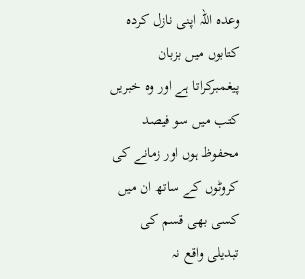وعدہ اللہ اپنی نازل کردہ کتابوں میں بزبان پیغمبرکراتا ہے اور وہ خبریں کتب میں سو فیصد محفوظ ہوں اور زمانے کی کروٹوں کے ساتھ ان میں کسی بھی قسم کی تبدیلی واقع نہ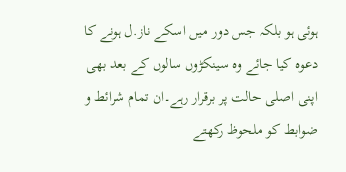ہوئی ہو بلکہ جس دور میں اسکے ناز.ل ہونے کا دعوہ کیا جائے وہ سینکڑوں سالوں کے بعد بھی اپنی اصلی حالت پر برقرار رہے۔ان تمام شرائط و ضوابط کو ملحوظ رکھتے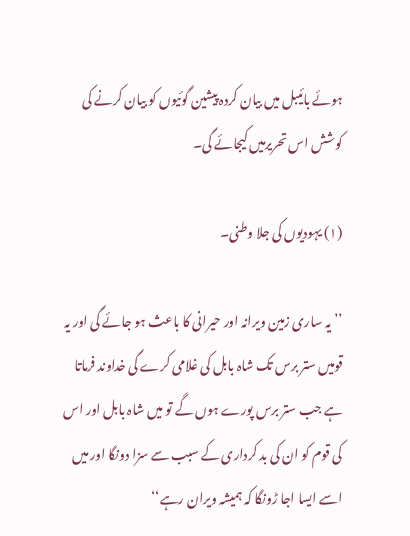ہوئے بائیبل میں بیان کردہ پیشین گوئیوں کو بیان کرنے کی کوشش اس تحریرمیں کیجائے گی۔

(۱) یہودیوں کی جلا وطنی۔

’’ یہ ساری زمین ویرانہ اور حیرانی کا باعث ہو جائے گی اور یہ قومیں ستر برس تک شاہ بابل کی غلامی کرے گی خداوند فرماتا ہے جب ستر برس پورے ہوں گے تو میں شاہ بابل اور اس کی قوم کو ان کی بد کرداری کے سبب سے سزا دونگا اور میں اسے ایسا اجا ڑونگا کہ ہمیشہ ویران رہے‘‘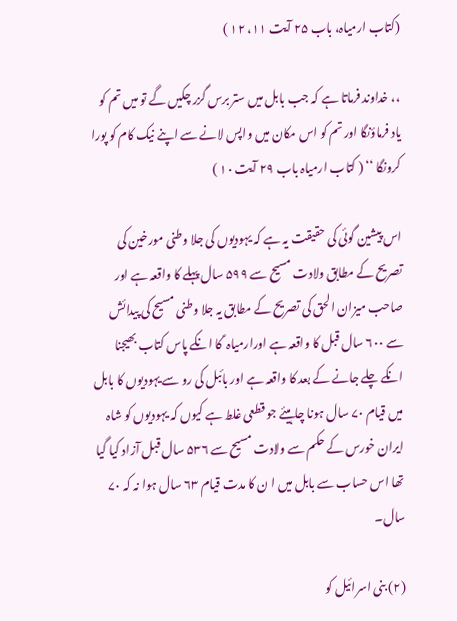(کتاب ارمیاہ، باب ۲۵ آیت ۱۱، ۱۲ )

،، خداوند فرماتا ہے کہ جب بابل میں ستر برس گزر چکیں گے تو میں تم کو یاد فرماؤنگا اور تم کو اس مکان میں واپس لانے سے اپنے نیک کام کو پورا کرونگا ‘‘ ( کتاب ارمیاہ باب ۲۹ آیت ۱۰ )

اس پیشین گوئی کی حقیقت یہ ہے کہ یہودیوں کی جلا وطنی مورخین کی تصریح کے مطابق ولادت مسیح سے ۵۹۹ سال پہلے کا واقعہ ہے اور صاحب میزان الحق کی تصریح کے مطابق یہ جلا وطنی مسیح کی پیدائش سے ۶۰۰ سال قبل کا واقعہ ہے اورارمیاہ ؑ کا انکے پاس کتاب بھیجنا انکے چلے جانے کے بعد کا واقعہ ہے اور بائبل کی رو سے یہودیوں کا بابل میں قیام ۷۰ سال ہونا چاہیئے جو قطعی غلط ہے کیوں کہ یہودیوں کو شاہ ایران خورس کے حکم سے ولادت مسیح سے ۵۳۶ سال قبل آزاد کیا گیا تھا اس حساب سے بابل میں ا ن کا مدت قیام ۶۳ سال ہوا نہ کہ ۷۰ سال۔

(۲) بنی اسرائیل کو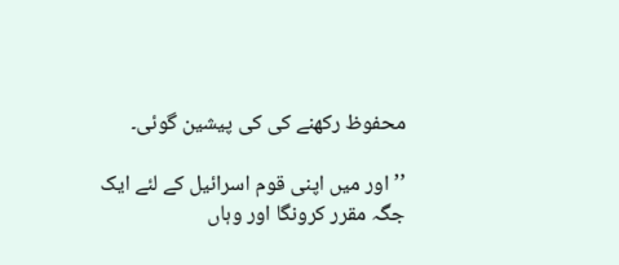محفوظ رکھنے کی کی پیشین گوئی۔

’’ اور میں اپنی قوم اسرائیل کے لئے ایک جگہ مقرر کرونگا اور وہاں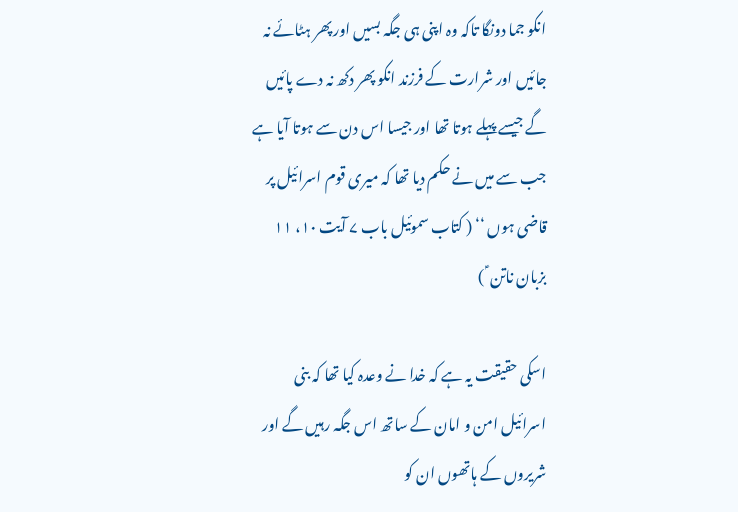انکو جما دونگا تاکہ وہ اپنی ہی جگہ بسیں اور پھر ہٹائے نہ جائیں اور شرارت کے فرزند انکو پھر دکھ نہ دے پائیں گے جیسے پہلے ہوتا تھا اور جیسا اس دن سے ہوتا آیا ہے جب سے میں نے حکم دیا تھا کہ میری قوم اسرائیل پر قاضی ہوں ‘‘ ( کتاب سموئیل باب ۷ آیت ۱۰، ۱۱ بزبان ناتن ؑ )

اسکی حقیقت یہ ہے کہ خدا نے وعدہ کیا تھا کہ بنی اسرائیل امن و امان کے ساتھ اس جگہ رہیں گے اور شریروں کے ہاتھوں ان کو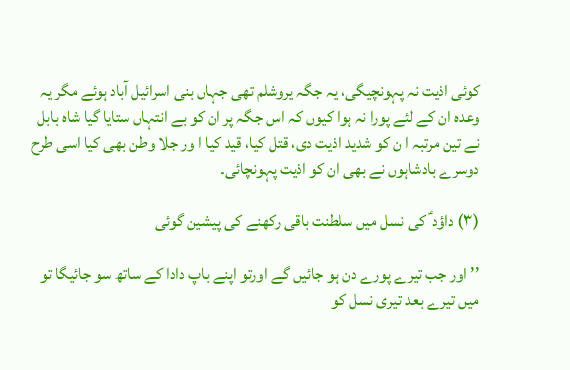کوئی اذیت نہ پہونچیگی، یہ جگہ یروشلم تھی جہاں بنی اسرائیل آباد ہوئے مگر یہ وعدہ ان کے لئے پورا نہ ہوا کیوں کہ اس جگہ پر ان کو بے انتہاں ستایا گیا شاہ بابل نے تین مرتبہ ا ن کو شدید اذیت دی، قتل کیا، قید کیا ا ور جلا وطن بھی کیا اسی طرح دوسرے بادشاہوں نے بھی ان کو اذیت پہونچائی۔

(۳) داؤد ؑ کی نسل میں سلطنت باقی رکھنے کی پیشین گوئی

’’ اور جب تیرے پورے دن ہو جائیں گے اورتو اپنے باپ دادا کے ساتھ سو جائیگا تو میں تیرے بعد تیری نسل کو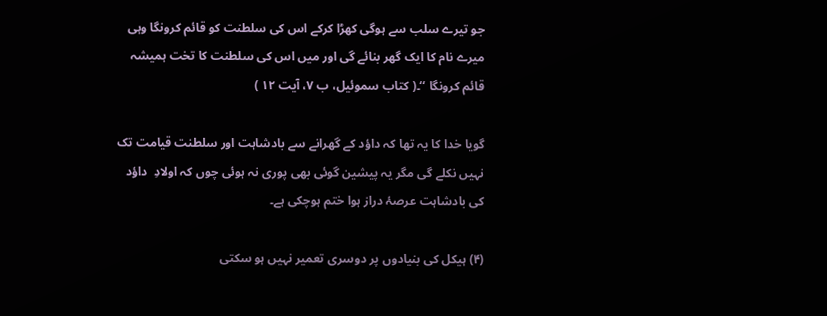جو تیرے سلب سے ہوگی کھڑا کرکے اس کی سلطنت کو قائم کرونگا وہی میرے نام کا ایک گھر بنائے گی اور میں اس کی سلطنت کا تخت ہمیشہ قائم کرونگا ‘‘۔( کتاب سموئیل، ب ۷، آیت ۱۲ )

گویا خدا کا یہ تھا کہ داؤد کے گھرانے سے بادشاہت اور سلطنت قیامت تک نہیں نکلے گی مگر یہ پیشین گوئی بھی پوری نہ ہوئی چوں کہ اولادِ  داؤد کی بادشاہت عرصۂ دراز ہوا ختم ہوچکی ہے۔

(۴) ہیکل کی بنیادوں پر دوسری تعمیر نہیں ہو سکتی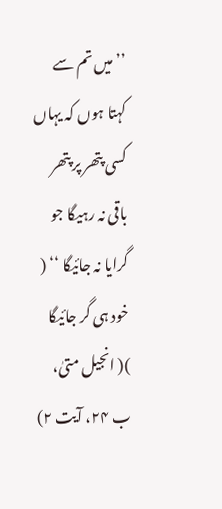’’ میں تم سے کہتا ہوں کہ یہاں کسی پتھر پر پتھر باقی نہ رہیگا جو گرایا نہ جائیگا ‘‘ ( خود ہی گر جائیگا )( انجیل متیٰ، ب ۲۴، آیت ۲)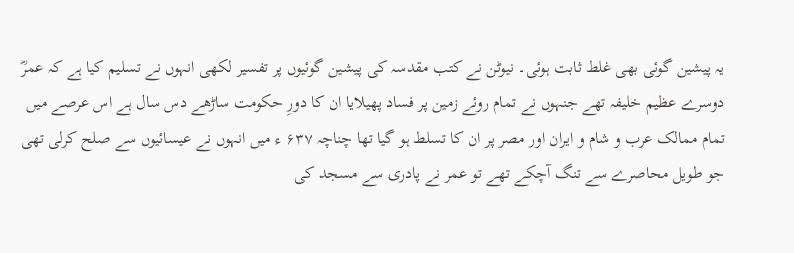یہ پیشین گوئی بھی غلط ثابت ہوئی۔ نیوٹن نے کتب مقدسہ کی پیشین گوئیوں پر تفسیر لکھی انہوں نے تسلیم کیا ہے کہ عمرؓ دوسرے عظیم خلیفہ تھے جنہوں نے تمام روئے زمین پر فساد پھیلایا ان کا دورِ حکومت ساڑھے دس سال ہے اس عرصے میں تمام ممالک عرب و شام و ایران اور مصر پر ان کا تسلط ہو گیا تھا چناچہ ۶۳۷ ء میں انہوں نے عیسائیوں سے صلح کرلی تھی جو طویل محاصرے سے تنگ آچکے تھے تو عمر نے پادری سے مسجد کی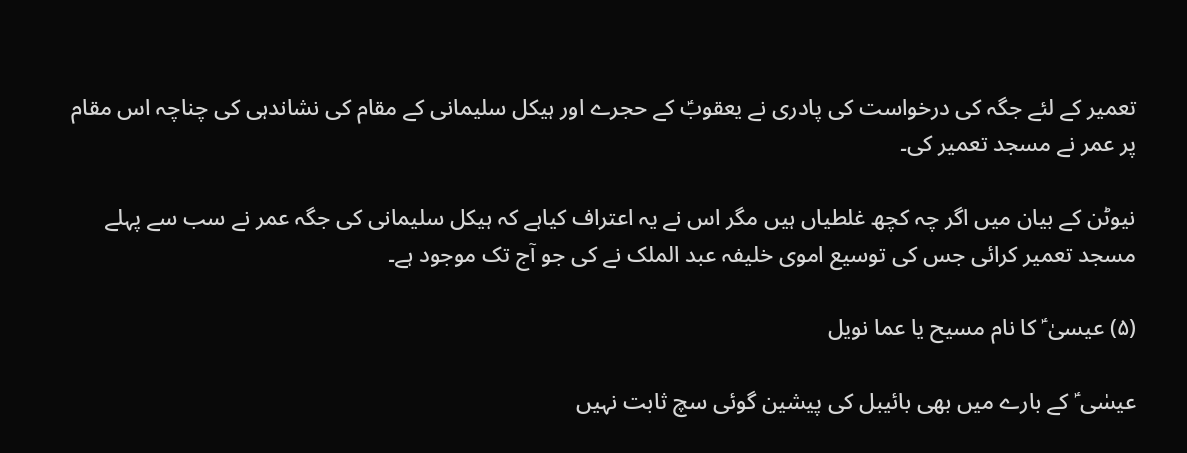تعمیر کے لئے جگہ کی درخواست کی پادری نے یعقوبؑ کے حجرے اور ہیکل سلیمانی کے مقام کی نشاندہی کی چناچہ اس مقام پر عمر نے مسجد تعمیر کی۔

نیوٹن کے بیان میں اگر چہ کچھ غلطیاں ہیں مگر اس نے یہ اعتراف کیاہے کہ ہیکل سلیمانی کی جگہ عمر نے سب سے پہلے مسجد تعمیر کرائی جس کی توسیع اموی خلیفہ عبد الملک نے کی جو آج تک موجود ہے۔

(۵) عیسیٰ ؑ کا نام مسیح یا عما نویل

عیسٰی ؑ کے بارے میں بھی بائیبل کی پیشین گوئی سچ ثابت نہیں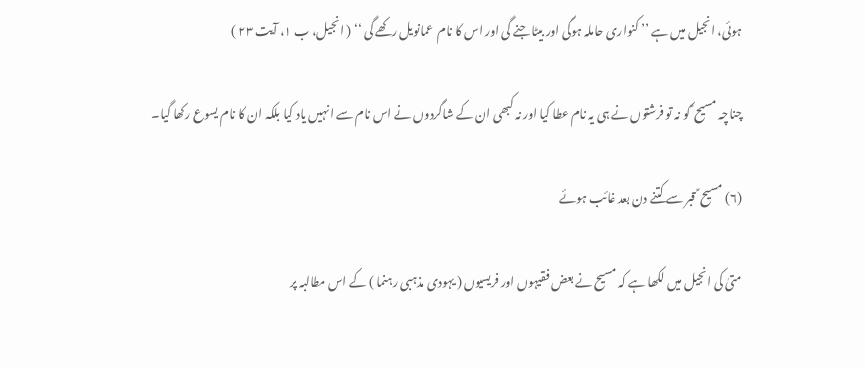ہوئی، انجیل میں ہے ’’ کنواری حاملہ ہوگی اور بیٹا جنے گی اور اس کا نام  عمانویل رکھے گی ‘‘ ( انجیل، ب ۱، آیت ۲۳ )

چناچہ مسیح ؑ کو نہ تو فرشتوں نے ہی یہ نام عطا کیا اور نہ کبھی ان کے شاگردوں نے اس نام سے انہیں یاد کیا بلکہ ان کا نام یسوع رکھا گیا۔

(۶) مسیح ؑ قبر سے کتنے دن بعد غائب ہوئے

متیٰ کی انجیل میں لکھا ہے کہ مسیح نے بعض فقیہوں اور فریسیوں ( یہودی مذہبی رہنما ) کے اس مطالبہ پر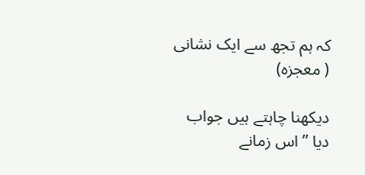کہ ہم تجھ سے ایک نشانی ( معجزہ)

دیکھنا چاہتے ہیں جواب دیا ’’ اس زمانے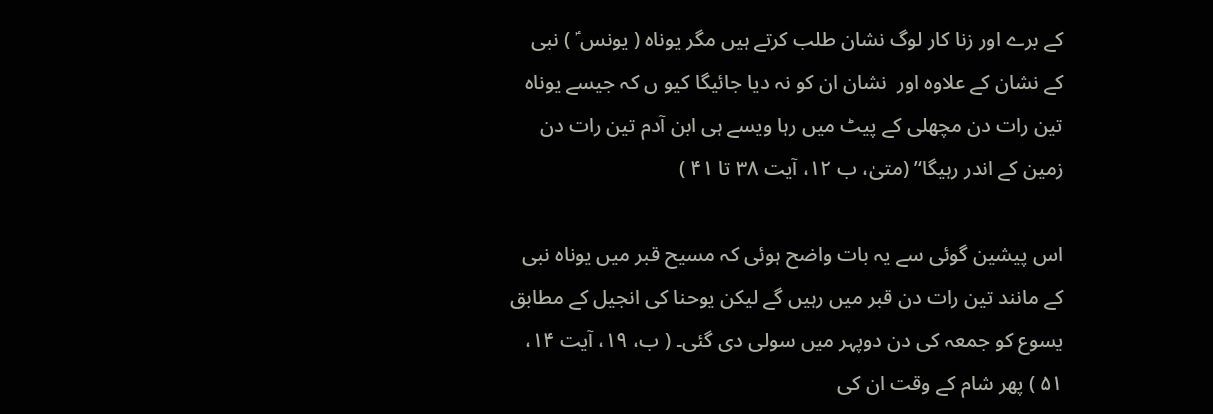کے برے اور زنا کار لوگ نشان طلب کرتے ہیں مگر یوناہ ( یونس ؑ ) نبی کے نشان کے علاوہ اور  نشان ان کو نہ دیا جائیگا کیو ں کہ جیسے یوناہ تین رات دن مچھلی کے پیٹ میں رہا ویسے ہی ابن آدم تین رات دن زمین کے اندر رہیگا‘’ (متیٰ، ب ۱۲، آیت ۳۸ تا ۴۱ )

اس پیشین گوئی سے یہ بات واضح ہوئی کہ مسیح قبر میں یوناہ نبی کے مانند تین رات دن قبر میں رہیں گے لیکن یوحنا کی انجیل کے مطابق یسوع کو جمعہ کی دن دوپہر میں سولی دی گئی۔ ( ب، ۱۹، آیت ۱۴، ۵۱ ) پھر شام کے وقت ان کی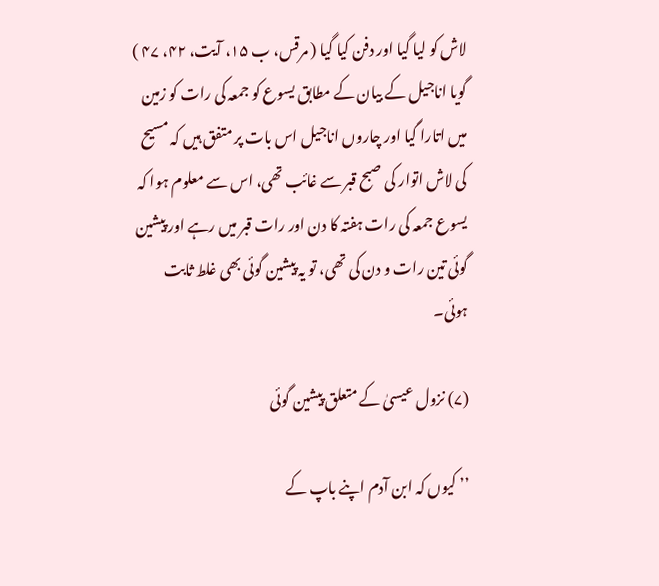لاش کو لیا گیا اور دفن کیا گیا ( مرقس، ب ۱۵، آیت، ۴۲، ۴۷ ) گویا اناجیل کے بیان کے مطابق یسوع کو جمعہ کی رات کو زمین میں اتارا گیا اور چاروں اناجیل اس بات پر متفق ہیں کہ مسیح کی لاش اتوار کی صبح قبر سے غائب تھی، اس سے معلوم ہوا کہ یسوع جمعہ کی رات ہفتہ کا دن اور رات قبر میں رہے اور پیشین گوئی تین رات و دن کی تھی، تو یہ پیشین گوئی بھی غلط ثابت ہوئی۔

(۷) نزول عیسیٰ کے متعلق پیشین گوئی

’’ کیوں کہ ابن آدم اپنے باپ کے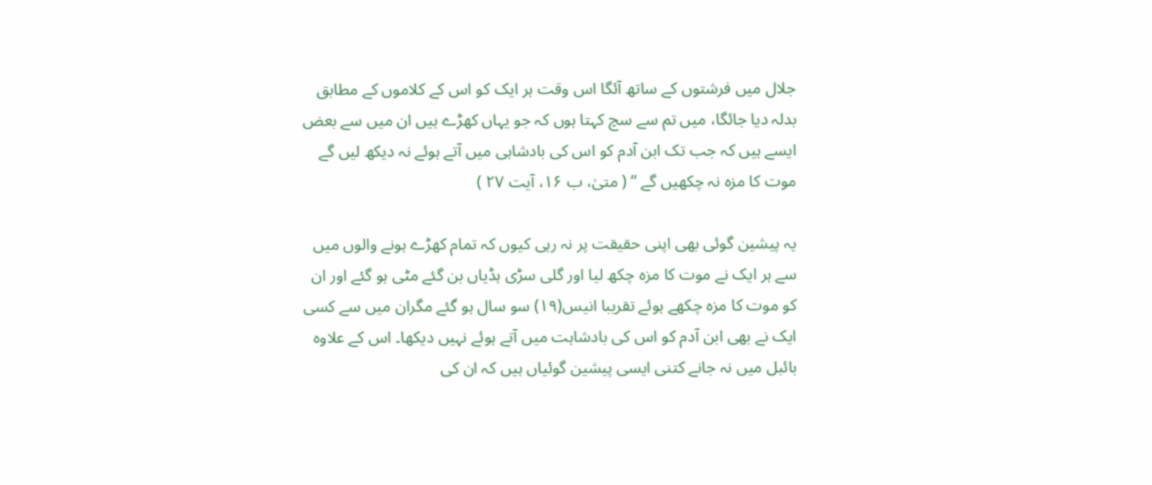جلال میں فرشتوں کے ساتھ آئگا اس وقت ہر ایک کو اس کے کلاموں کے مطابق بدلہ دیا جائگا، میں تم سے سچ کہتا ہوں کہ جو یہاں کھڑے ہیں ان میں سے بعض ایسے ہیں کہ جب تک ابن آدم کو اس کی بادشاہی میں آتے ہوئے نہ دیکھ لیں گے موت کا مزہ نہ چکھیں گے ‘‘ ( متیٰ، ب ۱۶، آیت ۲۷ )

یہ پیشین گوئی بھی اپنی حقیقت پر نہ رہی کیوں کہ تمام کھڑے ہونے والوں میں سے ہر ایک نے موت کا مزہ چکھ لیا اور گلی سڑی ہڈیاں بن گئے مٹی ہو گئے اور ان کو موت کا مزہ چکھے ہوئے تقریبا انیس(۱۹) سو سال ہو گئے مگران میں سے کسی ایک نے بھی ابن آدم کو اس کی بادشاہت میں آتے ہوئے نہیں دیکھا۔ اس کے علاوہ بائبل میں نہ جانے کتنی ایسی پیشین گوئیاں ہیں کہ ان کی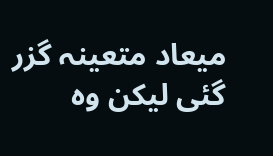میعاد متعینہ گزر گئی لیکن وہ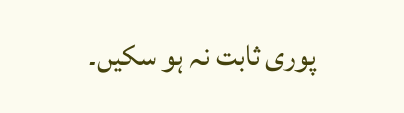پوری ثابت نہ ہو سکیں۔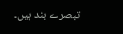تبصرے بند ہیں۔